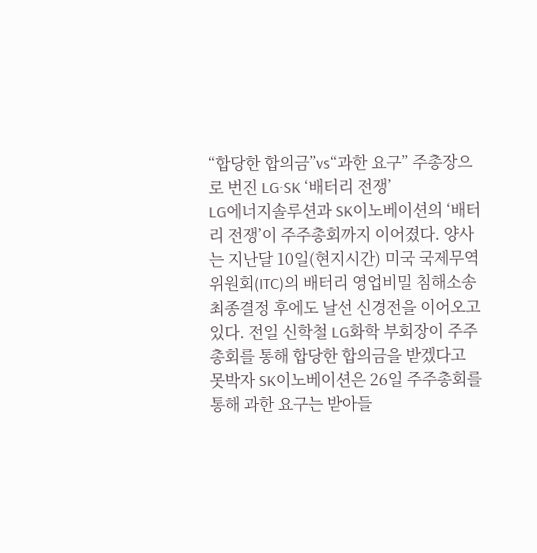“합당한 합의금”vs“과한 요구” 주총장으로 번진 LG·SK ‘배터리 전쟁’
LG에너지솔루션과 SK이노베이션의 ‘배터리 전쟁’이 주주총회까지 이어졌다. 양사는 지난달 10일(현지시간) 미국 국제무역위원회(ITC)의 배터리 영업비밀 침해소송 최종결정 후에도 날선 신경전을 이어오고 있다. 전일 신학철 LG화학 부회장이 주주총회를 통해 합당한 합의금을 받겠다고 못박자 SK이노베이션은 26일 주주총회를 통해 과한 요구는 받아들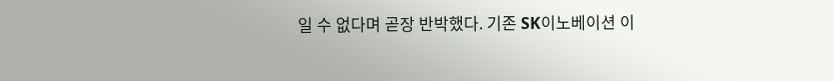일 수 없다며 곧장 반박했다. 기존 SK이노베이션 이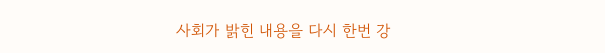사회가 밝힌 내용을 다시 한번 강